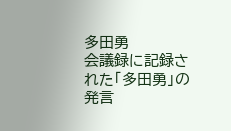多田勇
会議録に記録された「多田勇」の発言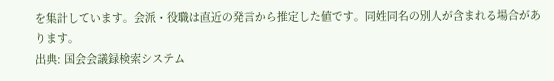を集計しています。会派・役職は直近の発言から推定した値です。同姓同名の別人が含まれる場合があります。
出典: 国会会議録検索システム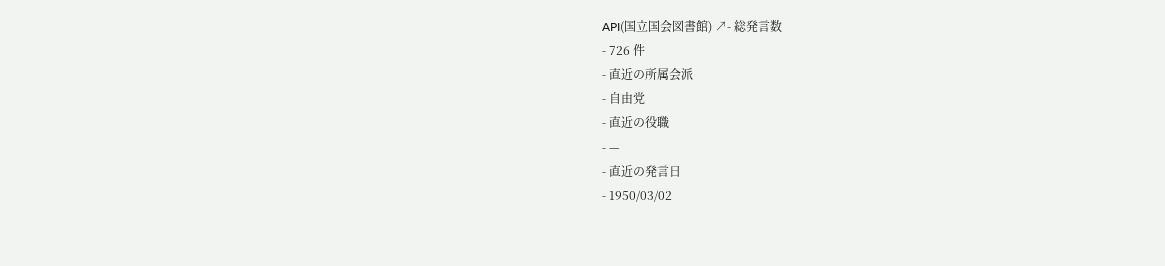API(国立国会図書館) ↗- 総発言数
- 726 件
- 直近の所属会派
- 自由党
- 直近の役職
- —
- 直近の発言日
- 1950/03/02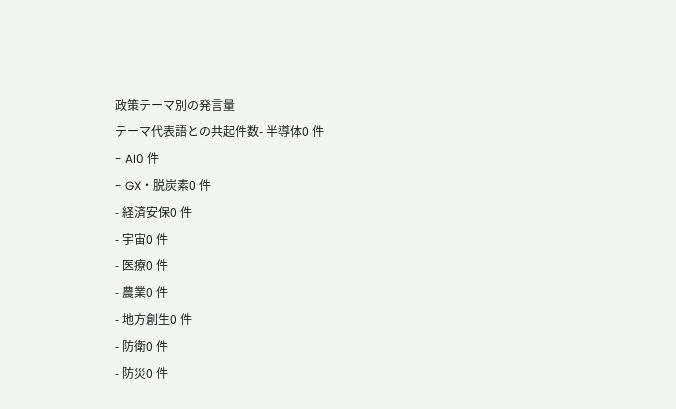政策テーマ別の発言量
テーマ代表語との共起件数- 半導体0 件
- AI0 件
- GX・脱炭素0 件
- 経済安保0 件
- 宇宙0 件
- 医療0 件
- 農業0 件
- 地方創生0 件
- 防衛0 件
- 防災0 件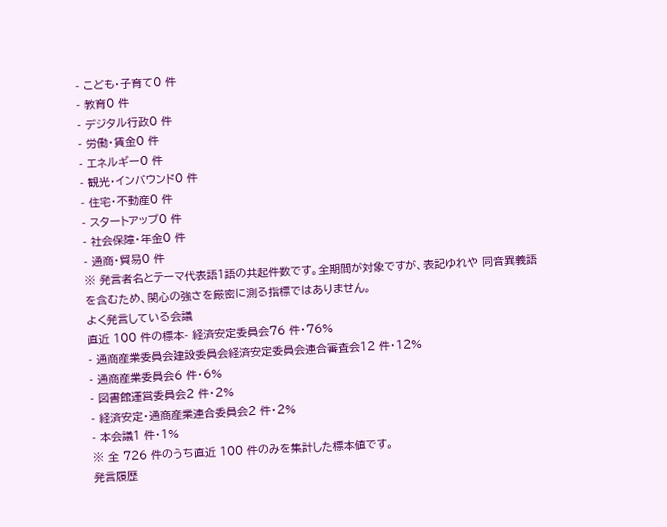- こども・子育て0 件
- 教育0 件
- デジタル行政0 件
- 労働・賃金0 件
- エネルギー0 件
- 観光・インバウンド0 件
- 住宅・不動産0 件
- スタートアップ0 件
- 社会保障・年金0 件
- 通商・貿易0 件
※ 発言者名とテーマ代表語1語の共起件数です。全期間が対象ですが、表記ゆれや 同音異義語を含むため、関心の強さを厳密に測る指標ではありません。
よく発言している会議
直近 100 件の標本- 経済安定委員会76 件・76%
- 通商産業委員会建設委員会経済安定委員会連合審査会12 件・12%
- 通商産業委員会6 件・6%
- 図書館運営委員会2 件・2%
- 経済安定・通商産業連合委員会2 件・2%
- 本会議1 件・1%
※ 全 726 件のうち直近 100 件のみを集計した標本値です。
発言履歴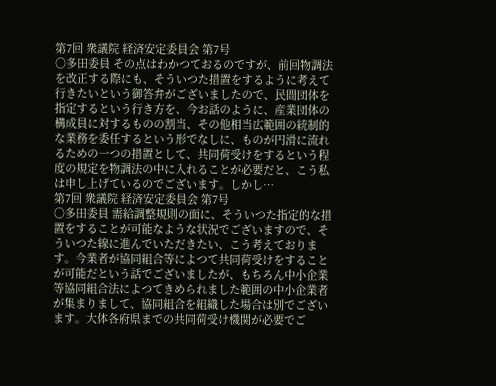第7回 衆議院 経済安定委員会 第7号
○多田委員 その点はわかつておるのですが、前回物調法を改正する際にも、そういつた措置をするように考えて行きたいという御答弁がございましたので、民間団体を指定するという行き方を、今お話のように、産業団体の構成員に対するものの割当、その他相当広範囲の統制的な業務を委任するという形でなしに、ものが円滑に流れるための一つの措置として、共同荷受けをするという程度の規定を物調法の中に入れることが必要だと、こう私は申し上げているのでございます。しかし…
第7回 衆議院 経済安定委員会 第7号
○多田委員 需給調整規則の面に、そういつた指定的な措置をすることが可能なような状況でございますので、そういつた線に進んでいただきたい、こう考えております。今業者が協同組合等によつて共同荷受けをすることが可能だという話でございましたが、もちろん中小企業等協同組合法によつてきめられました範囲の中小企業者が集まりまして、協同組合を組織した場合は別でございます。大体各府県までの共同荷受け機関が必要でご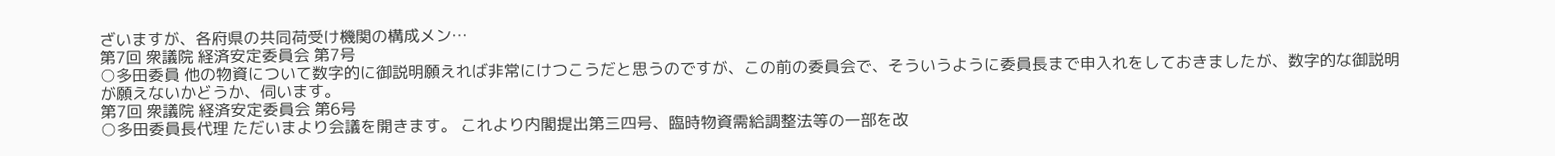ざいますが、各府県の共同荷受け機関の構成メン…
第7回 衆議院 経済安定委員会 第7号
○多田委員 他の物資について数字的に御説明願えれば非常にけつこうだと思うのですが、この前の委員会で、そういうように委員長まで申入れをしておきましたが、数字的な御説明が願えないかどうか、伺います。
第7回 衆議院 経済安定委員会 第6号
○多田委員長代理 ただいまより会議を開きます。 これより内閣提出第三四号、臨時物資需給調整法等の一部を改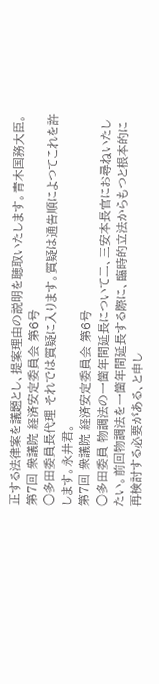正する法律案を議題とし、提案理由の説明を聴取いたします。青木国務大臣。
第7回 衆議院 経済安定委員会 第6号
○多田委員長代理 それでは質疑に入ります。質疑は通告順によつてこれを許します。永井君。
第7回 衆議院 経済安定委員会 第6号
○多田委員 物調法の一箇年間延長について二、三安本長官にお尋ねいたしたい。前回物調法を一箇年間延長する際に、臨時的立法からもつと根本的に再検討する必要がある、と申し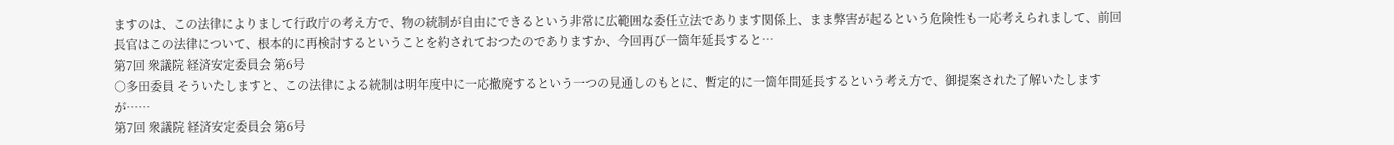ますのは、この法律によりまして行政庁の考え方で、物の統制が自由にできるという非常に広範囲な委任立法であります関係上、まま弊害が起るという危険性も一応考えられまして、前回長官はこの法律について、根本的に再検討するということを約されておつたのでありますか、今回再び一箇年延長すると…
第7回 衆議院 経済安定委員会 第6号
○多田委員 そういたしますと、この法律による統制は明年度中に一応撤廃するという一つの見通しのもとに、暫定的に一箇年間延長するという考え方で、御提案された了解いたしますが……
第7回 衆議院 経済安定委員会 第6号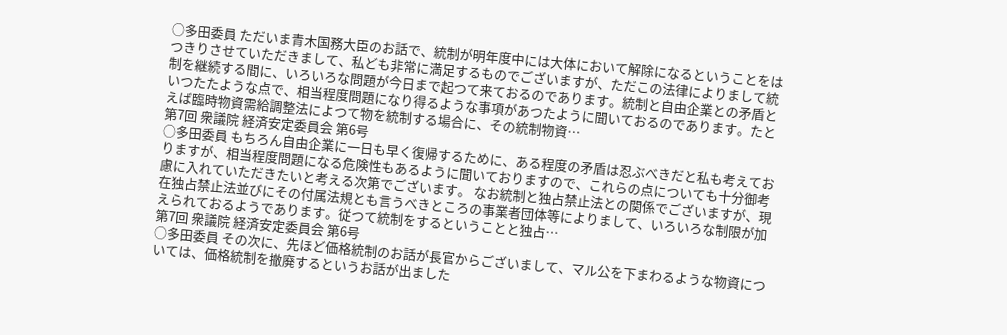○多田委員 ただいま青木国務大臣のお話で、統制が明年度中には大体において解除になるということをはつきりさせていただきまして、私ども非常に満足するものでございますが、ただこの法律によりまして統制を継続する間に、いろいろな問題が今日まで起つて来ておるのであります。統制と自由企業との矛盾といつたたような点で、相当程度問題になり得るような事項があつたように聞いておるのであります。たとえば臨時物資需給調整法によつて物を統制する場合に、その統制物資…
第7回 衆議院 経済安定委員会 第6号
○多田委員 もちろん自由企業に一日も早く復帰するために、ある程度の矛盾は忍ぶべきだと私も考えておりますが、相当程度問題になる危険性もあるように聞いておりますので、これらの点についても十分御考慮に入れていただきたいと考える次第でございます。 なお統制と独占禁止法との関係でございますが、現在独占禁止法並びにその付属法規とも言うべきところの事業者団体等によりまして、いろいろな制限が加えられておるようであります。従つて統制をするということと独占…
第7回 衆議院 経済安定委員会 第6号
○多田委員 その次に、先ほど価格統制のお話が長官からございまして、マル公を下まわるような物資については、価格統制を撤廃するというお話が出ました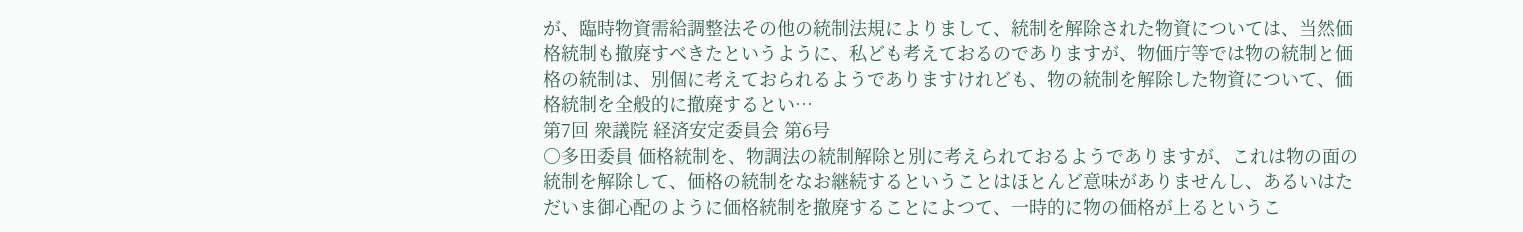が、臨時物資需給調整法その他の統制法規によりまして、統制を解除された物資については、当然価格統制も撤廃すべきたというように、私ども考えておるのでありますが、物価庁等では物の統制と価格の統制は、別個に考えておられるようでありますけれども、物の統制を解除した物資について、価格統制を全般的に撤廃するとい…
第7回 衆議院 経済安定委員会 第6号
○多田委員 価格統制を、物調法の統制解除と別に考えられておるようでありますが、これは物の面の統制を解除して、価格の統制をなお継続するということはほとんど意味がありませんし、あるいはただいま御心配のように価格統制を撤廃することによつて、一時的に物の価格が上るというこ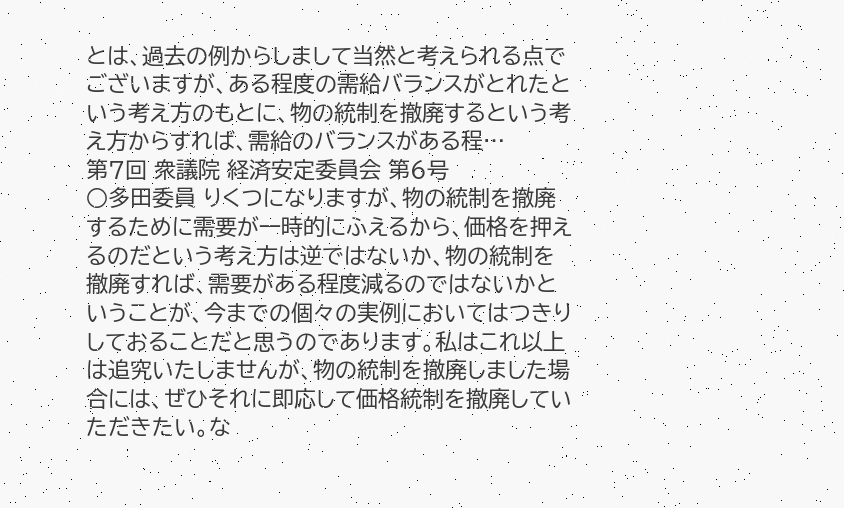とは、過去の例からしまして当然と考えられる点でございますが、ある程度の需給バランスがとれたという考え方のもとに、物の統制を撤廃するという考え方からすれば、需給のバランスがある程…
第7回 衆議院 経済安定委員会 第6号
○多田委員 りくつになりますが、物の統制を撤廃するために需要が一時的にふえるから、価格を押えるのだという考え方は逆ではないか、物の統制を撤廃すれば、需要がある程度減るのではないかということが、今までの個々の実例においてはつきりしておることだと思うのであります。私はこれ以上は追究いたしませんが、物の統制を撤廃しました場合には、ぜひそれに即応して価格統制を撤廃していただきたい。な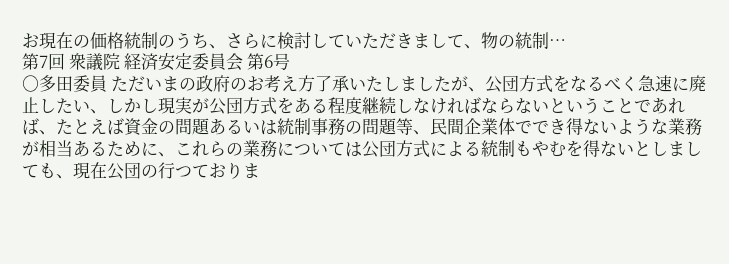お現在の価格統制のうち、さらに検討していただきまして、物の統制…
第7回 衆議院 経済安定委員会 第6号
○多田委員 ただいまの政府のお考え方了承いたしましたが、公団方式をなるべく急速に廃止したい、しかし現実が公団方式をある程度継続しなければならないということであれば、たとえば資金の問題あるいは統制事務の問題等、民間企業体ででき得ないような業務が相当あるために、これらの業務については公団方式による統制もやむを得ないとしましても、現在公団の行つておりま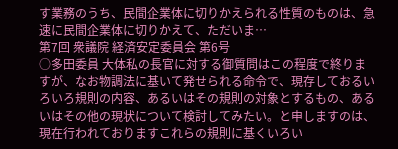す業務のうち、民間企業体に切りかえられる性質のものは、急速に民間企業体に切りかえて、ただいま…
第7回 衆議院 経済安定委員会 第6号
○多田委員 大体私の長官に対する御質問はこの程度で終りますが、なお物調法に基いて発せられる命令で、現存しておるいろいろ規則の内容、あるいはその規則の対象とするもの、あるいはその他の現状について検討してみたい。と申しますのは、現在行われておりますこれらの規則に基くいろい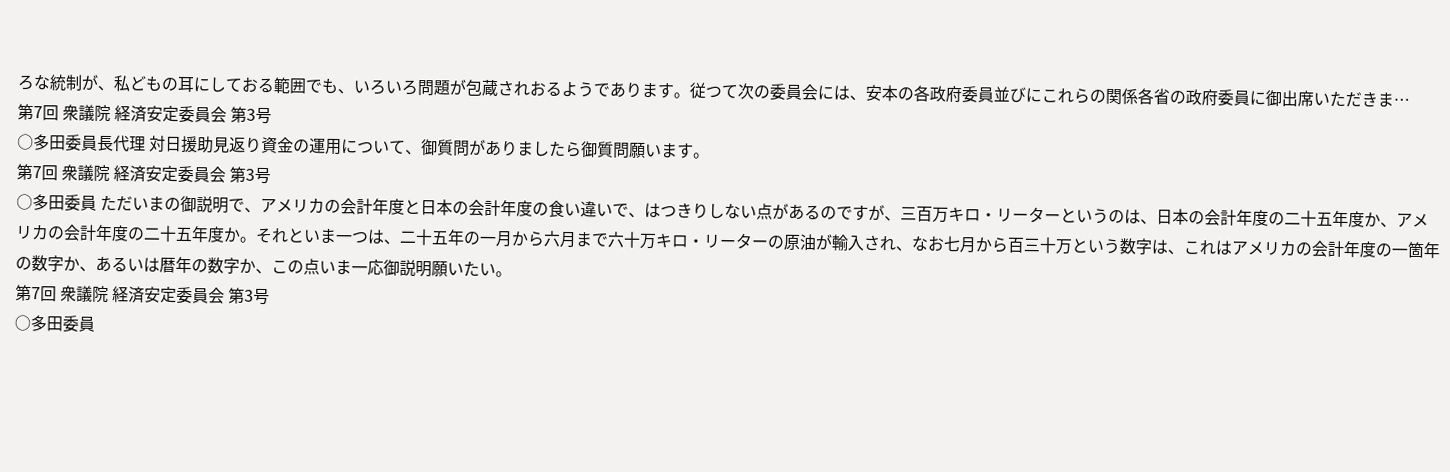ろな統制が、私どもの耳にしておる範囲でも、いろいろ問題が包蔵されおるようであります。従つて次の委員会には、安本の各政府委員並びにこれらの関係各省の政府委員に御出席いただきま…
第7回 衆議院 経済安定委員会 第3号
○多田委員長代理 対日援助見返り資金の運用について、御質問がありましたら御質問願います。
第7回 衆議院 経済安定委員会 第3号
○多田委員 ただいまの御説明で、アメリカの会計年度と日本の会計年度の食い違いで、はつきりしない点があるのですが、三百万キロ・リーターというのは、日本の会計年度の二十五年度か、アメリカの会計年度の二十五年度か。それといま一つは、二十五年の一月から六月まで六十万キロ・リーターの原油が輸入され、なお七月から百三十万という数字は、これはアメリカの会計年度の一箇年の数字か、あるいは暦年の数字か、この点いま一応御説明願いたい。
第7回 衆議院 経済安定委員会 第3号
○多田委員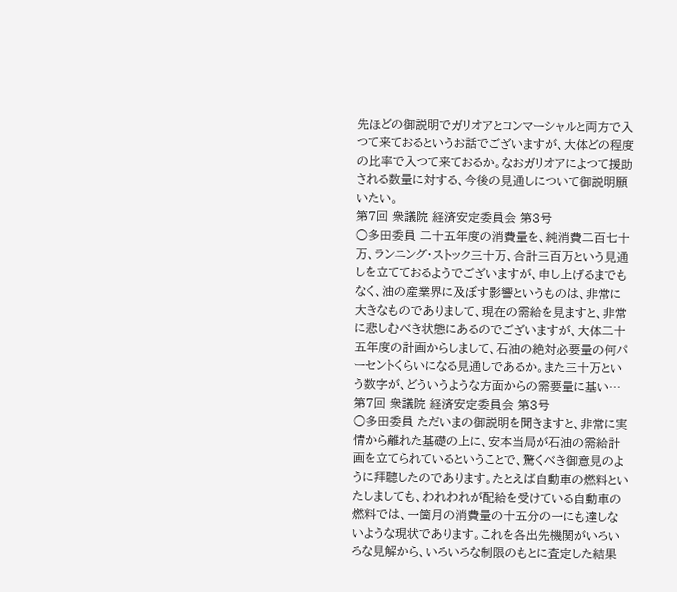先ほどの御説明でガリオアとコンマーシャルと両方で入つて来ておるというお話でございますが、大体どの程度の比率で入つて来ておるか。なおガリオアによつて援助される数量に対する、今後の見通しについて御説明願いたい。
第7回 衆議院 経済安定委員会 第3号
○多田委員 二十五年度の消費量を、純消費二百七十万、ランニング・ストック三十万、合計三百万という見通しを立てておるようでございますが、申し上げるまでもなく、油の産業界に及ぼす影響というものは、非常に大きなものでありまして、現在の需給を見ますと、非常に悲しむべき状態にあるのでございますが、大体二十五年度の計画からしまして、石油の絶対必要量の何パーセントくらいになる見通しであるか。また三十万という数字が、どういうような方面からの需要量に基い…
第7回 衆議院 経済安定委員会 第3号
○多田委員 ただいまの御説明を聞きますと、非常に実情から離れた基礎の上に、安本当局が石油の需給計画を立てられているということで、驚くべき御意見のように拜聽したのであります。たとえば自動車の燃料といたしましても、われわれが配給を受けている自動車の燃料では、一箇月の消費量の十五分の一にも達しないような現状であります。これを各出先機関がいろいろな見解から、いろいろな制限のもとに査定した結果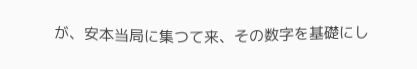が、安本当局に集つて来、その数字を基礎にし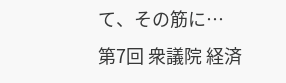て、その筋に…
第7回 衆議院 経済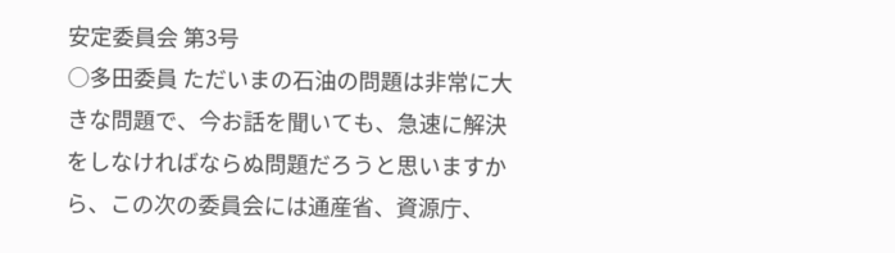安定委員会 第3号
○多田委員 ただいまの石油の問題は非常に大きな問題で、今お話を聞いても、急速に解決をしなければならぬ問題だろうと思いますから、この次の委員会には通産省、資源庁、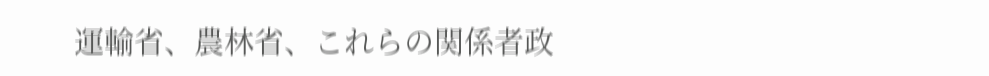運輸省、農林省、これらの関係者政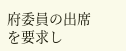府委員の出席を要求し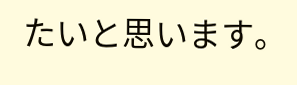たいと思います。